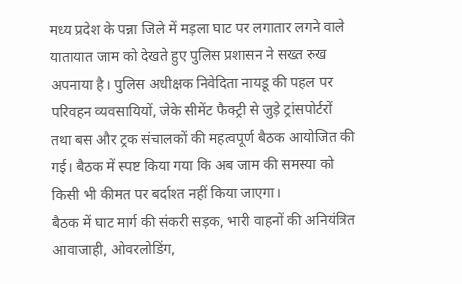मध्य प्रदेश के पन्ना जिले में मड़ला घाट पर लगातार लगने वाले यातायात जाम को देखते हुए पुलिस प्रशासन ने सख्त रुख अपनाया है। पुलिस अधीक्षक निवेदिता नायडू की पहल पर परिवहन व्यवसायियों, जेके सीमेंट फैक्ट्री से जुड़े ट्रांसपोर्टरों तथा बस और ट्रक संचालकों की महत्वपूर्ण बैठक आयोजित की गई। बैठक में स्पष्ट किया गया कि अब जाम की समस्या को किसी भी कीमत पर बर्दाश्त नहीं किया जाएगा।
बैठक में घाट मार्ग की संकरी सड़क, भारी वाहनों की अनियंत्रित आवाजाही, ओवरलोडिंग,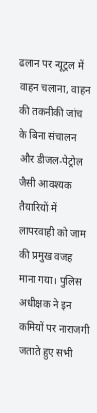ढलान पर न्यूट्रल में वाहन चलाना, वाहन की तकनीकी जांच के बिना संचालन और डीजल-पेट्रोल जैसी आवश्यक तैयारियों में लापरवाही को जाम की प्रमुख वजह माना गया। पुलिस अधीक्षक ने इन कमियों पर नाराजगी जताते हुए सभी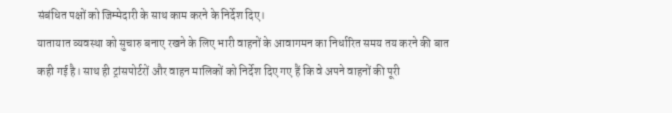संबंधित पक्षों को जिम्मेदारी के साथ काम करने के निर्देश दिए।
यातायात व्यवस्था को सुचारु बनाए रखने के लिए भारी वाहनों के आवागमन का निर्धारित समय तय करने की बात कही गई है। साथ ही ट्रांसपोर्टरों और वाहन मालिकों को निर्देश दिए गए हैं कि वे अपने वाहनों की पूरी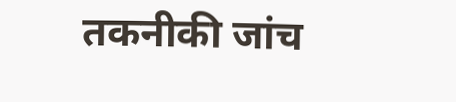तकनीकी जांच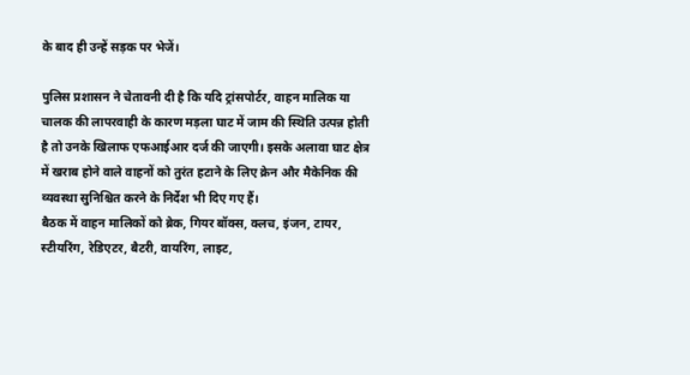के बाद ही उन्हें सड़क पर भेजें।

पुलिस प्रशासन ने चेतावनी दी है कि यदि ट्रांसपोर्टर, वाहन मालिक या चालक की लापरवाही के कारण मड़ला घाट में जाम की स्थिति उत्पन्न होती है तो उनके खिलाफ एफआईआर दर्ज की जाएगी। इसके अलावा घाट क्षेत्र में खराब होने वाले वाहनों को तुरंत हटाने के लिए क्रेन और मैकेनिक की व्यवस्था सुनिश्चित करने के निर्देश भी दिए गए हैं।
बैठक में वाहन मालिकों को ब्रेक, गियर बॉक्स, क्लच, इंजन, टायर, स्टीयरिंग, रेडिएटर, बैटरी, वायरिंग, लाइट,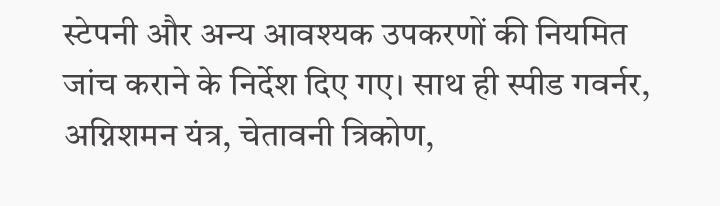स्टेपनी और अन्य आवश्यक उपकरणों की नियमित जांच कराने के निर्देश दिए गए। साथ ही स्पीड गवर्नर, अग्निशमन यंत्र, चेतावनी त्रिकोण,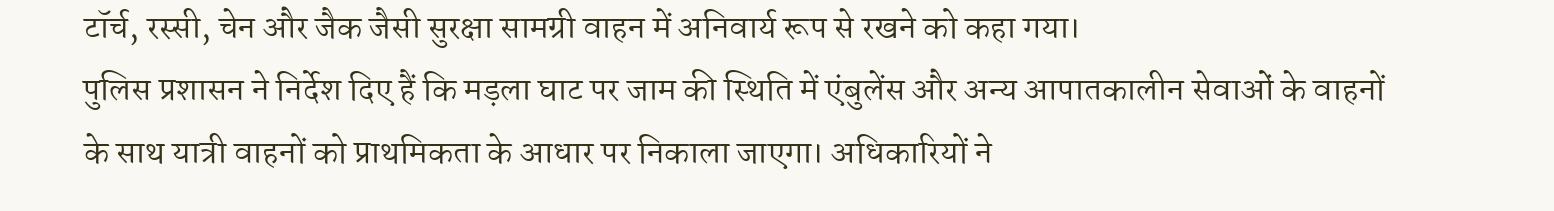टॉर्च, रस्सी, चेन और जैक जैसी सुरक्षा सामग्री वाहन में अनिवार्य रूप से रखने को कहा गया।
पुलिस प्रशासन ने निर्देश दिए हैं कि मड़ला घाट पर जाम की स्थिति में एंबुलेंस और अन्य आपातकालीन सेवाओं के वाहनों के साथ यात्री वाहनों को प्राथमिकता के आधार पर निकाला जाएगा। अधिकारियों ने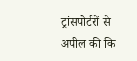ट्रांसपोर्टरों से अपील की कि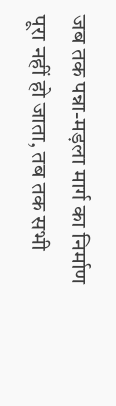जब तक पन्ना-मड़ला मार्ग का निर्माण पूरा नहीं हो जाता, तब तक सभी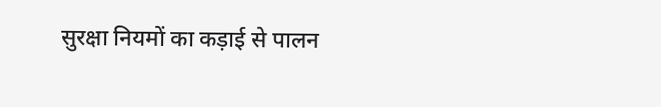सुरक्षा नियमों का कड़ाई से पालन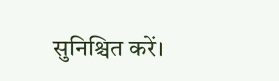सुनिश्चित करें।